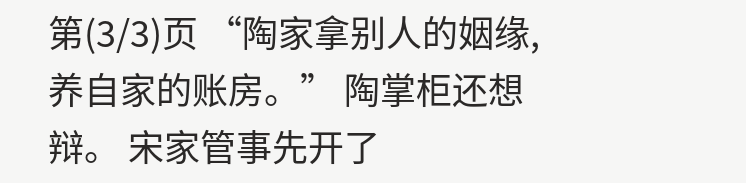第(3/3)页 “陶家拿别人的姻缘,养自家的账房。” 陶掌柜还想辩。 宋家管事先开了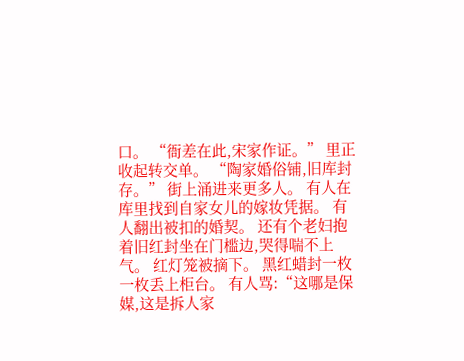口。 “衙差在此,宋家作证。” 里正收起转交单。 “陶家婚俗铺,旧库封存。” 街上涌进来更多人。 有人在库里找到自家女儿的嫁妆凭据。 有人翻出被扣的婚契。 还有个老妇抱着旧红封坐在门槛边,哭得喘不上气。 红灯笼被摘下。 黑红蜡封一枚一枚丢上柜台。 有人骂:“这哪是保媒,这是拆人家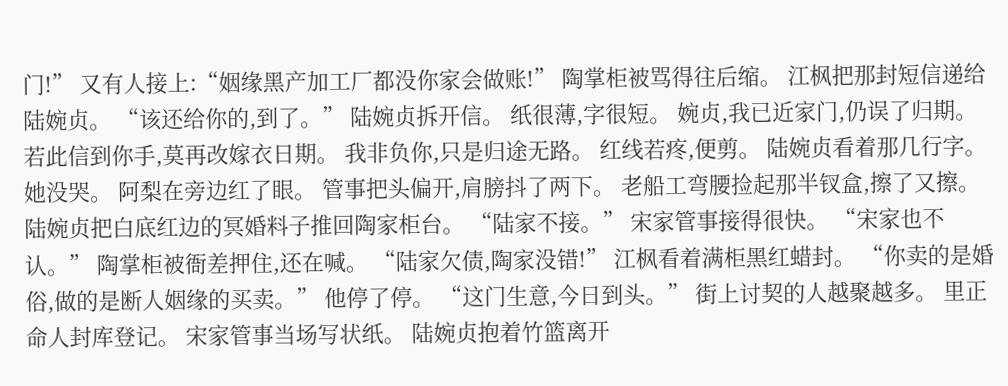门!” 又有人接上:“姻缘黑产加工厂都没你家会做账!” 陶掌柜被骂得往后缩。 江枫把那封短信递给陆婉贞。 “该还给你的,到了。” 陆婉贞拆开信。 纸很薄,字很短。 婉贞,我已近家门,仍误了归期。 若此信到你手,莫再改嫁衣日期。 我非负你,只是归途无路。 红线若疼,便剪。 陆婉贞看着那几行字。 她没哭。 阿梨在旁边红了眼。 管事把头偏开,肩膀抖了两下。 老船工弯腰捡起那半钗盒,擦了又擦。 陆婉贞把白底红边的冥婚料子推回陶家柜台。 “陆家不接。” 宋家管事接得很快。 “宋家也不认。” 陶掌柜被衙差押住,还在喊。 “陆家欠债,陶家没错!” 江枫看着满柜黑红蜡封。 “你卖的是婚俗,做的是断人姻缘的买卖。” 他停了停。 “这门生意,今日到头。” 街上讨契的人越聚越多。 里正命人封库登记。 宋家管事当场写状纸。 陆婉贞抱着竹篮离开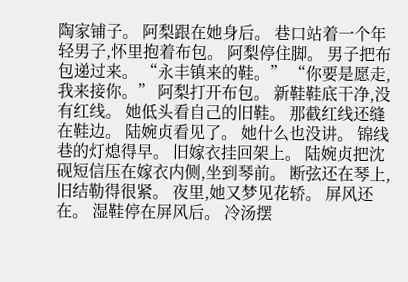陶家铺子。 阿梨跟在她身后。 巷口站着一个年轻男子,怀里抱着布包。 阿梨停住脚。 男子把布包递过来。 “永丰镇来的鞋。” “你要是愿走,我来接你。” 阿梨打开布包。 新鞋鞋底干净,没有红线。 她低头看自己的旧鞋。 那截红线还缝在鞋边。 陆婉贞看见了。 她什么也没讲。 锦线巷的灯熄得早。 旧嫁衣挂回架上。 陆婉贞把沈砚短信压在嫁衣内侧,坐到琴前。 断弦还在琴上,旧结勒得很紧。 夜里,她又梦见花轿。 屏风还在。 湿鞋停在屏风后。 冷汤摆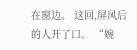在窗边。 这回,屏风后的人开了口。 “婉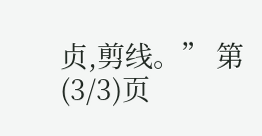贞,剪线。” 第(3/3)页